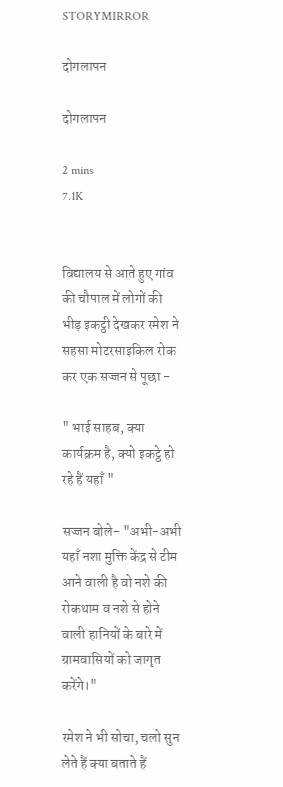STORYMIRROR

दोगलापन

दोगलापन

2 mins
7.1K


विद्यालय से आते हुए गांव की चौपाल में लोगों की भीड़ इकट्ठी देखकर रमेश ने सहसा मोटरसाइकिल रोक कर एक सज्जन से पूछा -

" भाई साहब, क्या कार्यक्रम है, क्यो इकट्ठे हो रहे हैं यहाँ "

सज्जन बोले- "अभी-अभी यहाँ नशा मुक्ति केंद्र से टीम आने वाली है वो नशे की रोकथाम व नशे से होने वाली हानियों के बारे में ग्रामवासियों को जागृत करेंगे।"

रमेश ने भी सोचा, चलो सुन लेते हैं क्या बताते हैं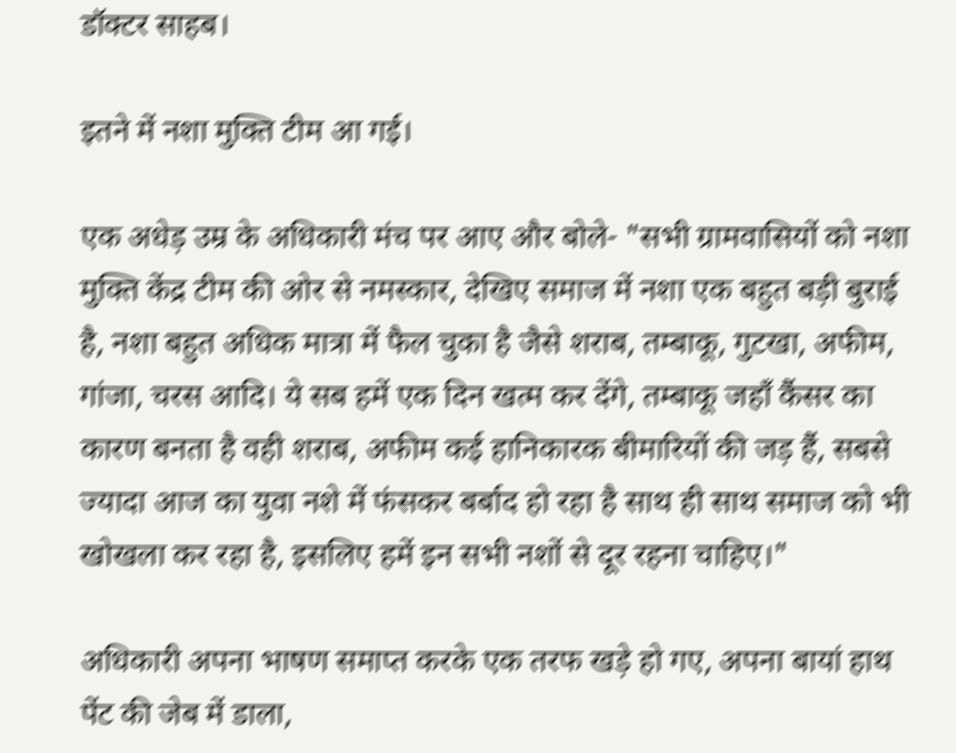डॉक्टर साहब।

इतने में नशा मुक्ति टीम आ गई।

एक अधेड़ उम्र के अधिकारी मंच पर आए और बोले- "सभी ग्रामवासियों को नशा मुक्ति केंद्र टीम की ओर से नमस्कार, देखिए समाज में नशा एक बहुत बड़ी बुराई है, नशा बहुत अधिक मात्रा में फैल चुका है जैसे शराब, तम्बाकू, गुटखा, अफीम, गांजा, चरस आदि। ये सब हमें एक दिन खत्म कर देंगे, तम्बाकू जहाँ कैंसर का कारण बनता है वही शराब, अफीम कई हानिकारक बीमारियों की जड़ हैं, सबसे ज्यादा आज का युवा नशे में फंसकर बर्बाद हो रहा है साथ ही साथ समाज को भी खोखला कर रहा है, इसलिए हमें इन सभी नशों से दूर रहना चाहिए।"

अधिकारी अपना भाषण समाप्त करके एक तरफ खड़े हो गए, अपना बायां हाथ पेंट की जेब में डाला,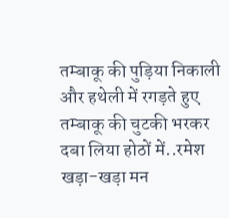तम्बाकू की पुड़िया निकाली और हथेली में रगड़ते हुए तम्बाकू की चुटकी भरकर दबा लिया होठों में..रमेश खड़ा-खड़ा मन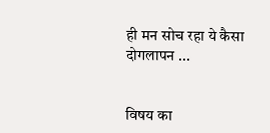ही मन सोच रहा ये कैसा दोगलापन ...


विषय का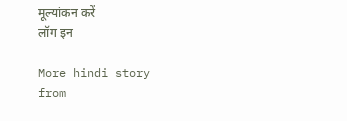मूल्यांकन करें
लॉग इन

More hindi story from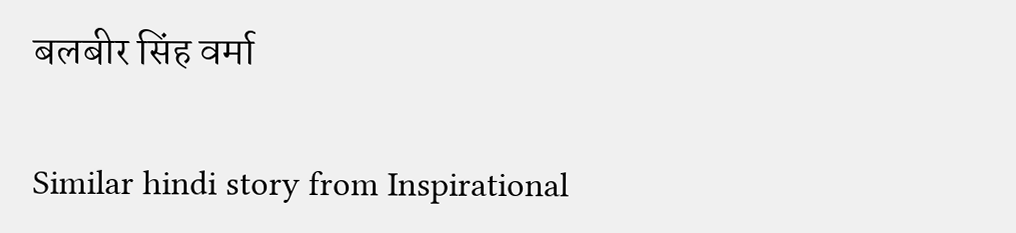बलबीर सिंह वर्मा

Similar hindi story from Inspirational